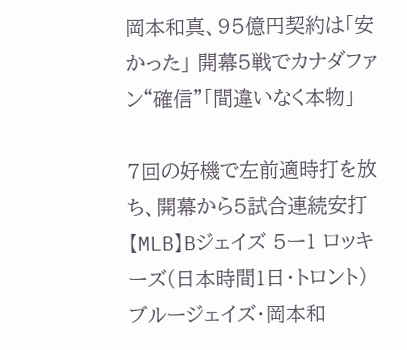岡本和真、95億円契約は「安かった」 開幕5戦でカナダファン“確信”「間違いなく本物」

7回の好機で左前適時打を放ち、開幕から5試合連続安打
【MLB】Bジェイズ 5ー1 ロッキーズ(日本時間1日・トロント)
ブルージェイズ・岡本和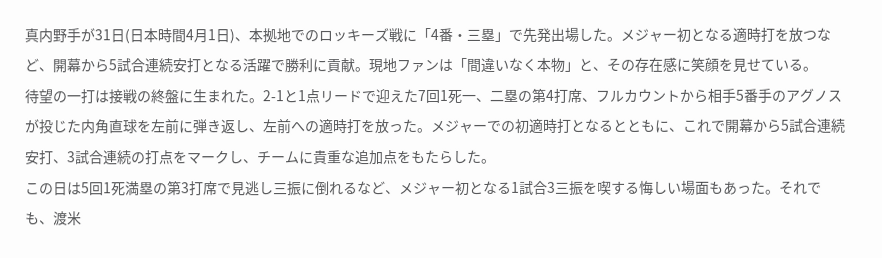真内野手が31日(日本時間4月1日)、本拠地でのロッキーズ戦に「4番・三塁」で先発出場した。メジャー初となる適時打を放つなど、開幕から5試合連続安打となる活躍で勝利に貢献。現地ファンは「間違いなく本物」と、その存在感に笑顔を見せている。
待望の一打は接戦の終盤に生まれた。2-1と1点リードで迎えた7回1死一、二塁の第4打席、フルカウントから相手5番手のアグノスが投じた内角直球を左前に弾き返し、左前への適時打を放った。メジャーでの初適時打となるとともに、これで開幕から5試合連続安打、3試合連続の打点をマークし、チームに貴重な追加点をもたらした。
この日は5回1死満塁の第3打席で見逃し三振に倒れるなど、メジャー初となる1試合3三振を喫する悔しい場面もあった。それでも、渡米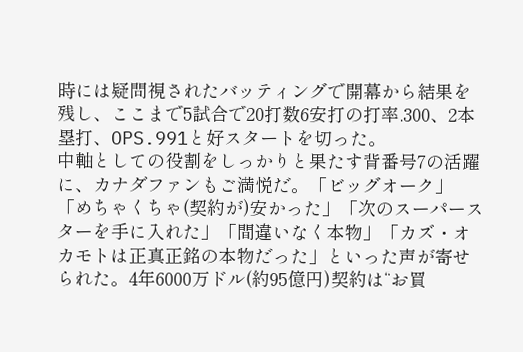時には疑問視されたバッティングで開幕から結果を残し、ここまで5試合で20打数6安打の打率.300、2本塁打、OPS.991と好スタートを切った。
中軸としての役割をしっかりと果たす背番号7の活躍に、カナダファンもご満悦だ。「ビッグオーク」「めちゃくちゃ(契約が)安かった」「次のスーパースターを手に入れた」「間違いなく本物」「カズ・オカモトは正真正銘の本物だった」といった声が寄せられた。4年6000万ドル(約95億円)契約は“お買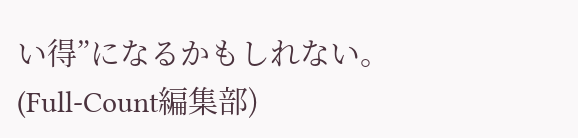い得”になるかもしれない。
(Full-Count編集部)